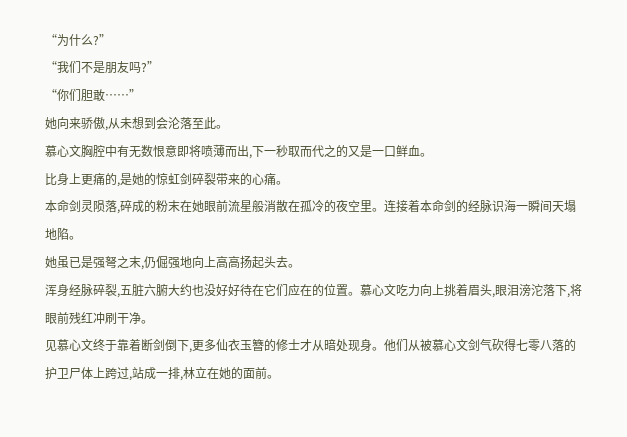“为什么?”
“我们不是朋友吗?”
“你们胆敢……”
她向来骄傲,从未想到会沦落至此。
慕心文胸腔中有无数恨意即将喷薄而出,下一秒取而代之的又是一口鲜血。
比身上更痛的,是她的惊虹剑碎裂带来的心痛。
本命剑灵陨落,碎成的粉末在她眼前流星般消散在孤冷的夜空里。连接着本命剑的经脉识海一瞬间天塌地陷。
她虽已是强弩之末,仍倔强地向上高高扬起头去。
浑身经脉碎裂,五脏六腑大约也没好好待在它们应在的位置。慕心文吃力向上挑着眉头,眼泪滂沱落下,将眼前残红冲刷干净。
见慕心文终于靠着断剑倒下,更多仙衣玉簪的修士才从暗处现身。他们从被慕心文剑气砍得七零八落的护卫尸体上跨过,站成一排,林立在她的面前。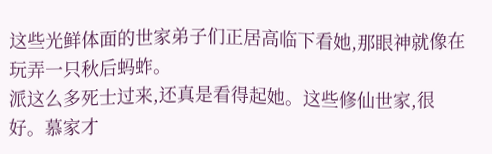这些光鲜体面的世家弟子们正居高临下看她,那眼神就像在玩弄一只秋后蚂蚱。
派这么多死士过来,还真是看得起她。这些修仙世家,很好。慕家才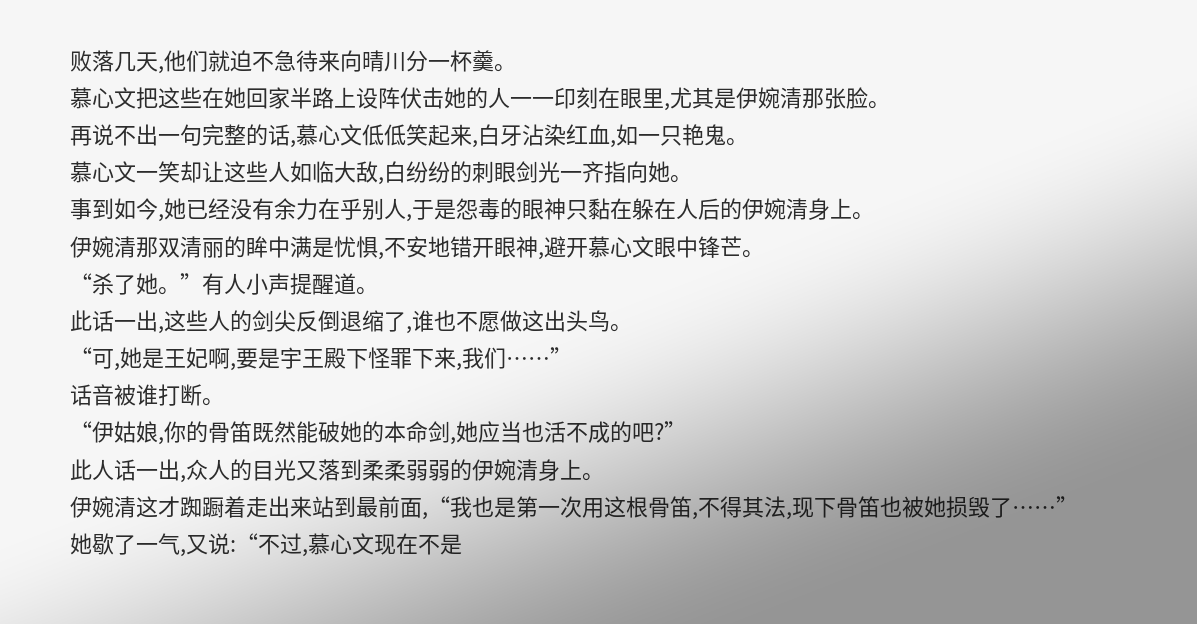败落几天,他们就迫不急待来向晴川分一杯羹。
慕心文把这些在她回家半路上设阵伏击她的人一一印刻在眼里,尤其是伊婉清那张脸。
再说不出一句完整的话,慕心文低低笑起来,白牙沾染红血,如一只艳鬼。
慕心文一笑却让这些人如临大敌,白纷纷的刺眼剑光一齐指向她。
事到如今,她已经没有余力在乎别人,于是怨毒的眼神只黏在躲在人后的伊婉清身上。
伊婉清那双清丽的眸中满是忧惧,不安地错开眼神,避开慕心文眼中锋芒。
“杀了她。”有人小声提醒道。
此话一出,这些人的剑尖反倒退缩了,谁也不愿做这出头鸟。
“可,她是王妃啊,要是宇王殿下怪罪下来,我们……”
话音被谁打断。
“伊姑娘,你的骨笛既然能破她的本命剑,她应当也活不成的吧?”
此人话一出,众人的目光又落到柔柔弱弱的伊婉清身上。
伊婉清这才踟蹰着走出来站到最前面,“我也是第一次用这根骨笛,不得其法,现下骨笛也被她损毁了……”
她歇了一气,又说:“不过,慕心文现在不是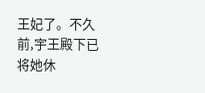王妃了。不久前,宇王殿下已将她休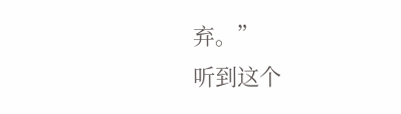弃。”
听到这个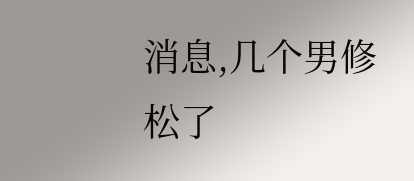消息,几个男修松了